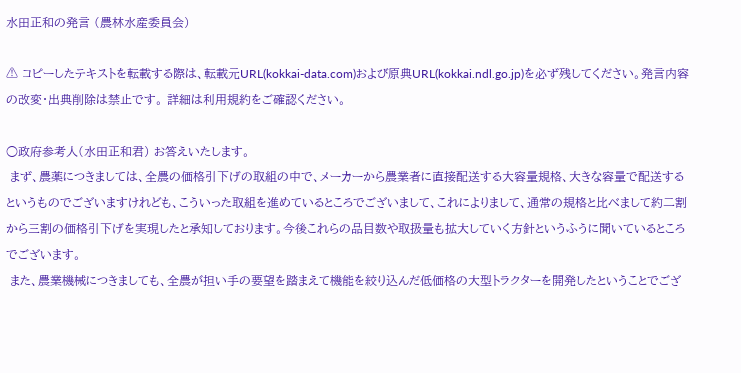水田正和の発言 (農林水産委員会)

⚠ コピーしたテキストを転載する際は、転載元URL(kokkai-data.com)および原典URL(kokkai.ndl.go.jp)を必ず残してください。発言内容の改変・出典削除は禁止です。 詳細は利用規約をご確認ください。

○政府参考人(水田正和君) お答えいたします。
 まず、農薬につきましては、全農の価格引下げの取組の中で、メーカーから農業者に直接配送する大容量規格、大きな容量で配送するというものでございますけれども、こういった取組を進めているところでございまして、これによりまして、通常の規格と比べまして約二割から三割の価格引下げを実現したと承知しております。今後これらの品目数や取扱量も拡大していく方針というふうに聞いているところでございます。
 また、農業機械につきましても、全農が担い手の要望を踏まえて機能を絞り込んだ低価格の大型トラクターを開発したということでござ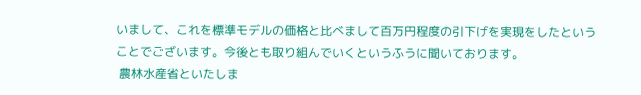いまして、これを標準モデルの価格と比べまして百万円程度の引下げを実現をしたということでございます。今後とも取り組んでいくというふうに聞いております。
 農林水産省といたしま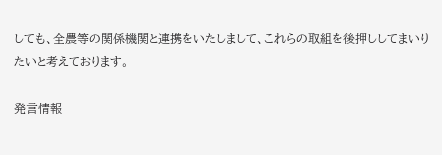しても、全農等の関係機関と連携をいたしまして、これらの取組を後押ししてまいりたいと考えております。

発言情報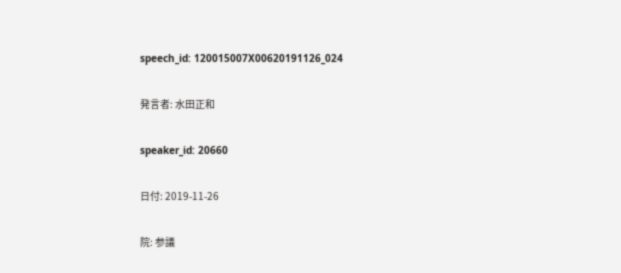speech_id: 120015007X00620191126_024

発言者: 水田正和

speaker_id: 20660

日付: 2019-11-26

院: 参議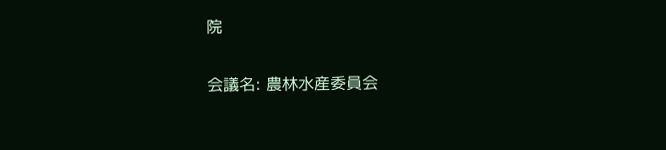院

会議名: 農林水産委員会